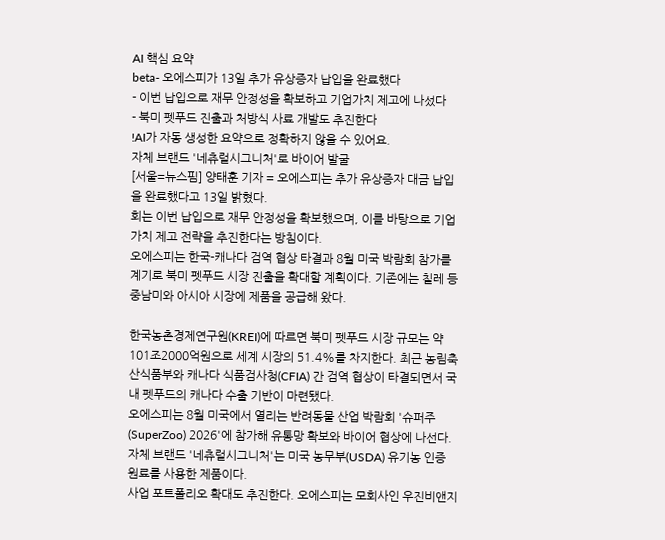AI 핵심 요약
beta- 오에스피가 13일 추가 유상증자 납입을 완료했다
- 이번 납입으로 재무 안정성을 확보하고 기업가치 제고에 나섰다
- 북미 펫푸드 진출과 처방식 사료 개발도 추진한다
!AI가 자동 생성한 요약으로 정확하지 않을 수 있어요.
자체 브랜드 '네츄럴시그니처'로 바이어 발굴
[서울=뉴스핌] 양태훈 기자 = 오에스피는 추가 유상증자 대금 납입을 완료했다고 13일 밝혔다.
회는 이번 납입으로 재무 안정성을 확보했으며, 이를 바탕으로 기업가치 제고 전략을 추진한다는 방침이다.
오에스피는 한국-캐나다 검역 협상 타결과 8월 미국 박람회 참가를 계기로 북미 펫푸드 시장 진출을 확대할 계획이다. 기존에는 칠레 등 중남미와 아시아 시장에 제품을 공급해 왔다.

한국농촌경제연구원(KREI)에 따르면 북미 펫푸드 시장 규모는 약 101조2000억원으로 세계 시장의 51.4%를 차지한다. 최근 농림축산식품부와 캐나다 식품검사청(CFIA) 간 검역 협상이 타결되면서 국내 펫푸드의 캐나다 수출 기반이 마련됐다.
오에스피는 8월 미국에서 열리는 반려동물 산업 박람회 '슈퍼주(SuperZoo) 2026'에 참가해 유통망 확보와 바이어 협상에 나선다. 자체 브랜드 '네츄럴시그니처'는 미국 농무부(USDA) 유기농 인증 원료를 사용한 제품이다.
사업 포트폴리오 확대도 추진한다. 오에스피는 모회사인 우진비앤지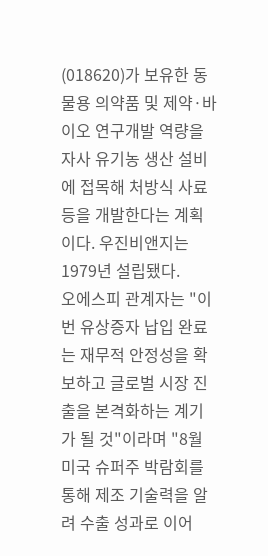(018620)가 보유한 동물용 의약품 및 제약·바이오 연구개발 역량을 자사 유기농 생산 설비에 접목해 처방식 사료 등을 개발한다는 계획이다. 우진비앤지는 1979년 설립됐다.
오에스피 관계자는 "이번 유상증자 납입 완료는 재무적 안정성을 확보하고 글로벌 시장 진출을 본격화하는 계기가 될 것"이라며 "8월 미국 슈퍼주 박람회를 통해 제조 기술력을 알려 수출 성과로 이어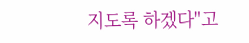지도록 하겠다"고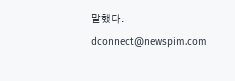말했다.
dconnect@newspim.com